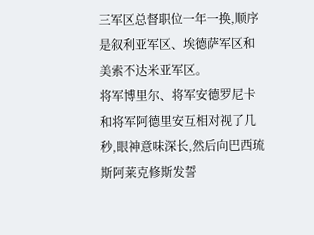三军区总督职位一年一换,顺序是叙利亚军区、埃德萨军区和美索不达米亚军区。
将军博里尔、将军安德罗尼卡和将军阿德里安互相对视了几秒,眼神意味深长,然后向巴西琉斯阿莱克修斯发誓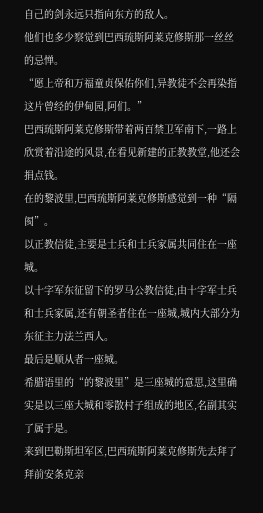自己的剑永远只指向东方的敌人。
他们也多少察觉到巴西琉斯阿莱克修斯那一丝丝的忌惮。
“愿上帝和万福童贞保佑你们,异教徒不会再染指这片曾经的伊甸园,阿们。”
巴西琉斯阿莱克修斯带着两百禁卫军南下,一路上欣赏着沿途的风景,在看见新建的正教教堂,他还会捐点钱。
在的黎波里,巴西琉斯阿莱克修斯感觉到一种“隔阂”。
以正教信徒,主要是士兵和士兵家属共同住在一座城。
以十字军东征留下的罗马公教信徒,由十字军士兵和士兵家属,还有朝圣者住在一座城,城内大部分为东征主力法兰西人。
最后是顺从者一座城。
希腊语里的“的黎波里”是三座城的意思,这里确实是以三座大城和零散村子组成的地区,名副其实了属于是。
来到巴勒斯坦军区,巴西琉斯阿莱克修斯先去拜了拜前安条克亲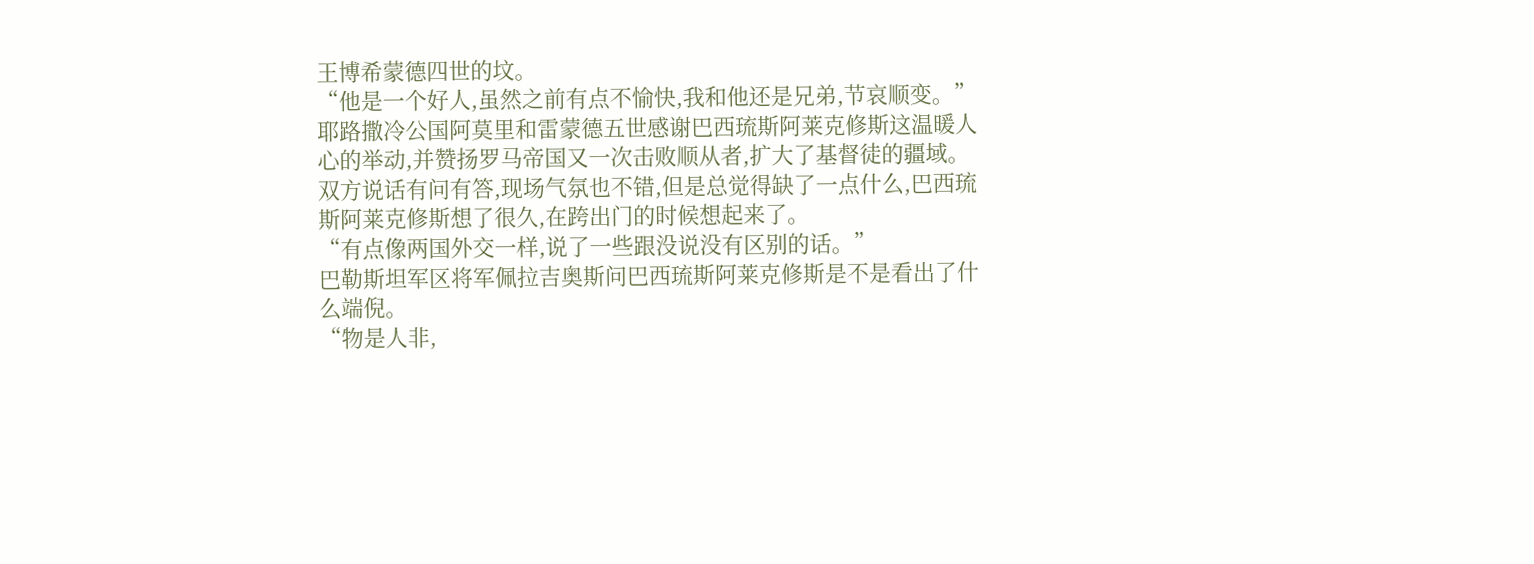王博希蒙德四世的坟。
“他是一个好人,虽然之前有点不愉快,我和他还是兄弟,节哀顺变。”
耶路撒冷公国阿莫里和雷蒙德五世感谢巴西琉斯阿莱克修斯这温暖人心的举动,并赞扬罗马帝国又一次击败顺从者,扩大了基督徒的疆域。
双方说话有问有答,现场气氛也不错,但是总觉得缺了一点什么,巴西琉斯阿莱克修斯想了很久,在跨出门的时候想起来了。
“有点像两国外交一样,说了一些跟没说没有区别的话。”
巴勒斯坦军区将军佩拉吉奥斯问巴西琉斯阿莱克修斯是不是看出了什么端倪。
“物是人非,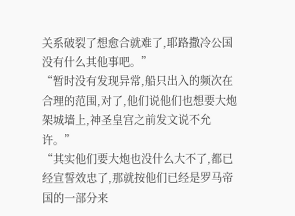关系破裂了想愈合就难了,耶路撒冷公国没有什么其他事吧。”
“暂时没有发现异常,船只出入的频次在合理的范围,对了,他们说他们也想要大炮架城墙上,神圣皇宫之前发文说不允许。”
“其实他们要大炮也没什么大不了,都已经宣誓效忠了,那就按他们已经是罗马帝国的一部分来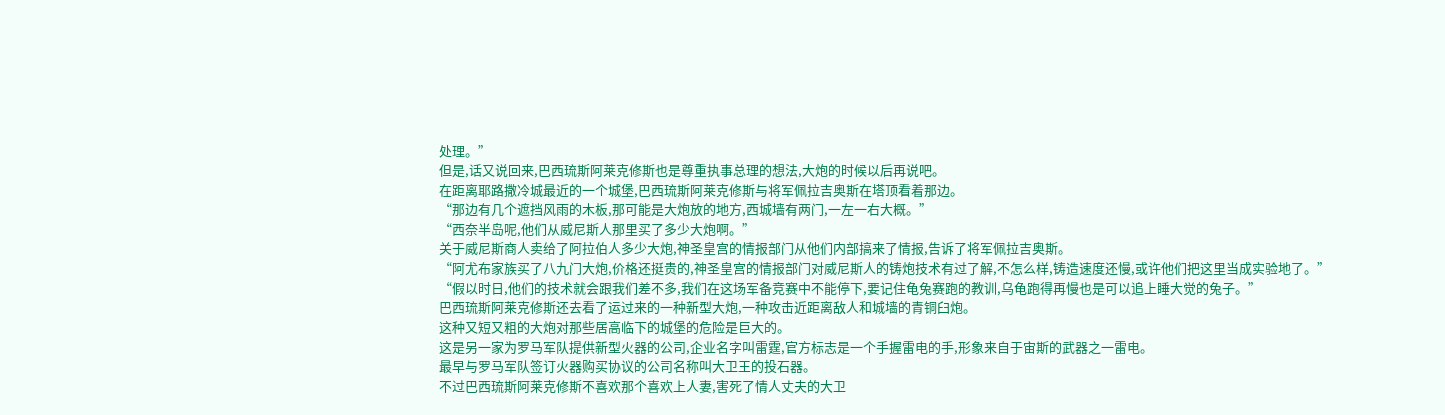处理。”
但是,话又说回来,巴西琉斯阿莱克修斯也是尊重执事总理的想法,大炮的时候以后再说吧。
在距离耶路撒冷城最近的一个城堡,巴西琉斯阿莱克修斯与将军佩拉吉奥斯在塔顶看着那边。
“那边有几个遮挡风雨的木板,那可能是大炮放的地方,西城墙有两门,一左一右大概。”
“西奈半岛呢,他们从威尼斯人那里买了多少大炮啊。”
关于威尼斯商人卖给了阿拉伯人多少大炮,神圣皇宫的情报部门从他们内部搞来了情报,告诉了将军佩拉吉奥斯。
“阿尤布家族买了八九门大炮,价格还挺贵的,神圣皇宫的情报部门对威尼斯人的铸炮技术有过了解,不怎么样,铸造速度还慢,或许他们把这里当成实验地了。”
“假以时日,他们的技术就会跟我们差不多,我们在这场军备竞赛中不能停下,要记住龟兔赛跑的教训,乌龟跑得再慢也是可以追上睡大觉的兔子。”
巴西琉斯阿莱克修斯还去看了运过来的一种新型大炮,一种攻击近距离敌人和城墙的青铜臼炮。
这种又短又粗的大炮对那些居高临下的城堡的危险是巨大的。
这是另一家为罗马军队提供新型火器的公司,企业名字叫雷霆,官方标志是一个手握雷电的手,形象来自于宙斯的武器之一雷电。
最早与罗马军队签订火器购买协议的公司名称叫大卫王的投石器。
不过巴西琉斯阿莱克修斯不喜欢那个喜欢上人妻,害死了情人丈夫的大卫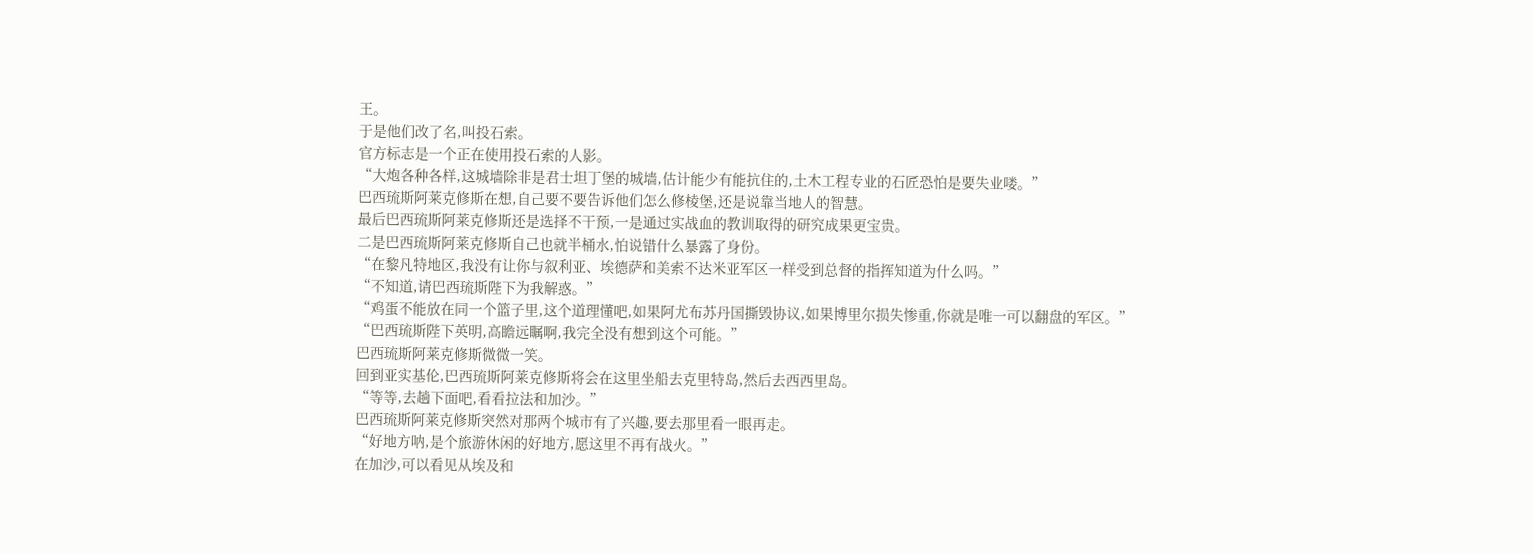王。
于是他们改了名,叫投石索。
官方标志是一个正在使用投石索的人影。
“大炮各种各样,这城墙除非是君士坦丁堡的城墙,估计能少有能抗住的,土木工程专业的石匠恐怕是要失业喽。”
巴西琉斯阿莱克修斯在想,自己要不要告诉他们怎么修棱堡,还是说靠当地人的智慧。
最后巴西琉斯阿莱克修斯还是选择不干预,一是通过实战血的教训取得的研究成果更宝贵。
二是巴西琉斯阿莱克修斯自己也就半桶水,怕说错什么暴露了身份。
“在黎凡特地区,我没有让你与叙利亚、埃德萨和美索不达米亚军区一样受到总督的指挥知道为什么吗。”
“不知道,请巴西琉斯陛下为我解惑。”
“鸡蛋不能放在同一个篮子里,这个道理懂吧,如果阿尤布苏丹国撕毁协议,如果博里尔损失惨重,你就是唯一可以翻盘的军区。”
“巴西琉斯陛下英明,高瞻远瞩啊,我完全没有想到这个可能。”
巴西琉斯阿莱克修斯微微一笑。
回到亚实基伦,巴西琉斯阿莱克修斯将会在这里坐船去克里特岛,然后去西西里岛。
“等等,去趟下面吧,看看拉法和加沙。”
巴西琉斯阿莱克修斯突然对那两个城市有了兴趣,要去那里看一眼再走。
“好地方呐,是个旅游休闲的好地方,愿这里不再有战火。”
在加沙,可以看见从埃及和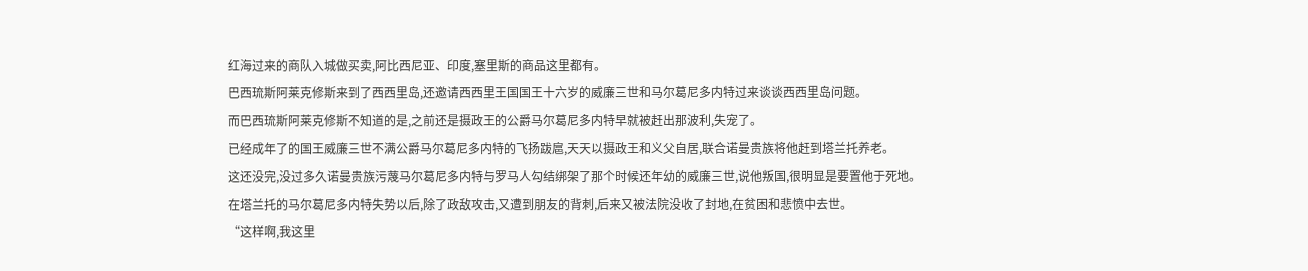红海过来的商队入城做买卖,阿比西尼亚、印度,塞里斯的商品这里都有。
巴西琉斯阿莱克修斯来到了西西里岛,还邀请西西里王国国王十六岁的威廉三世和马尔葛尼多内特过来谈谈西西里岛问题。
而巴西琉斯阿莱克修斯不知道的是,之前还是摄政王的公爵马尔葛尼多内特早就被赶出那波利,失宠了。
已经成年了的国王威廉三世不满公爵马尔葛尼多内特的飞扬跋扈,天天以摄政王和义父自居,联合诺曼贵族将他赶到塔兰托养老。
这还没完,没过多久诺曼贵族污蔑马尔葛尼多内特与罗马人勾结绑架了那个时候还年幼的威廉三世,说他叛国,很明显是要置他于死地。
在塔兰托的马尔葛尼多内特失势以后,除了政敌攻击,又遭到朋友的背刺,后来又被法院没收了封地,在贫困和悲愤中去世。
“这样啊,我这里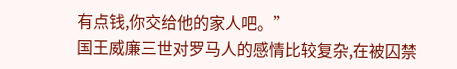有点钱,你交给他的家人吧。”
国王威廉三世对罗马人的感情比较复杂,在被囚禁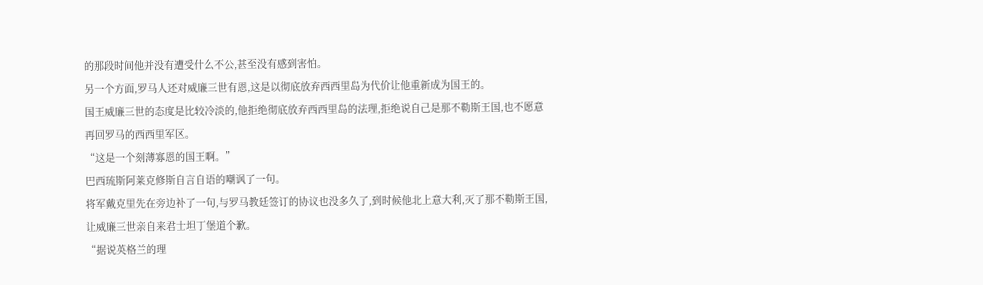的那段时间他并没有遭受什么不公,甚至没有感到害怕。
另一个方面,罗马人还对威廉三世有恩,这是以彻底放弃西西里岛为代价让他重新成为国王的。
国王威廉三世的态度是比较冷淡的,他拒绝彻底放弃西西里岛的法理,拒绝说自己是那不勒斯王国,也不愿意再回罗马的西西里军区。
“这是一个刻薄寡恩的国王啊。”
巴西琉斯阿莱克修斯自言自语的嘲讽了一句。
将军戴克里先在旁边补了一句,与罗马教廷签订的协议也没多久了,到时候他北上意大利,灭了那不勒斯王国,让威廉三世亲自来君士坦丁堡道个歉。
“据说英格兰的理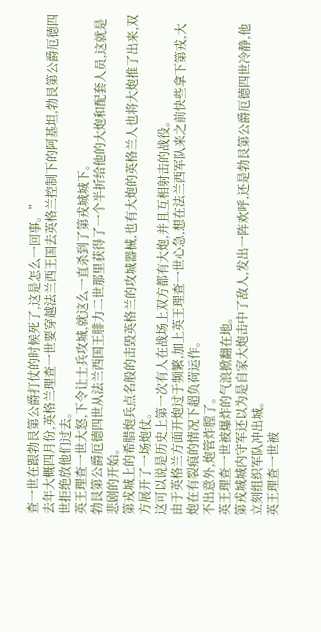查一世在跟勃艮第公爵打仗的时候死了,这是怎么一回事。”
去年大概四月份,英格兰理查一世要穿越法兰西王国去英格兰控制下的阿基坦,勃艮第公爵厄德四世拒绝放他们过去。
英王理查一世大怒,下令让士兵攻城,就这么一直杀到了第戎城城下。
勃艮第公爵厄德四世从法兰西国王腓力二世那里获得了一个半折给他的大炮和配套人员,这就是悲剧的开始。
第戎城上的希腊炮兵点名般的击毁英格兰的攻城器械,也有大炮的英格兰人也将大炮推了出来,双方展开了一场炮仗。
这可以说是历史上第一次有人在战场上双方都有大炮,并且互相射击的战役。
由于英格兰方面开炮过于频繁,加上英王理查一世心急,想在法兰西军队来之前快些拿下第戎,大炮在有裂痕的情况下超负荷运作。
不出意外,炮管炸膛了。
英王理查一世被爆炸的气浪掀翻在地。
第戎城城内守军还以为是自家大炮击中了敌人,发出一阵欢呼,还是勃艮第公爵厄德四世冷静,他立刻组织军队冲出城。
英王理查一世被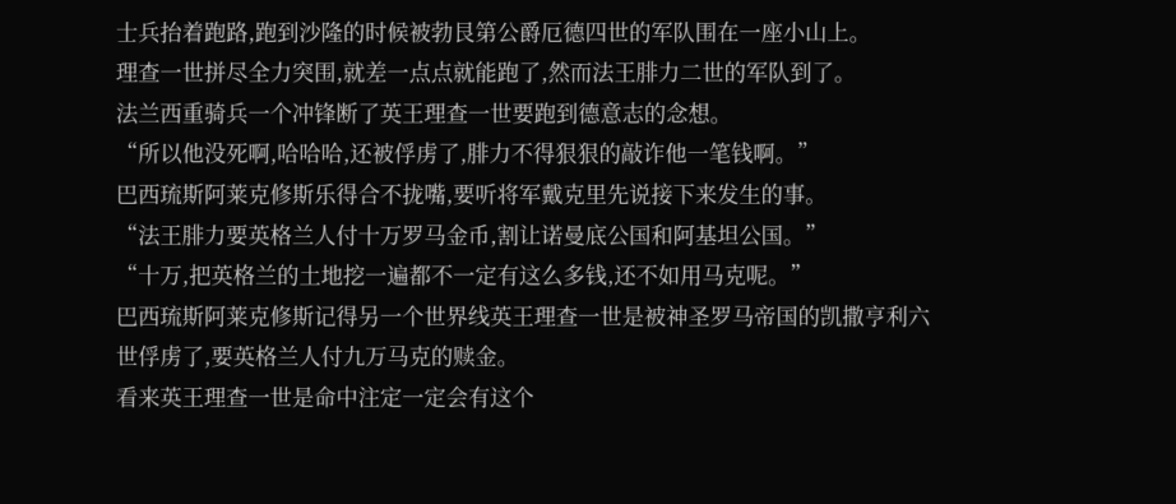士兵抬着跑路,跑到沙隆的时候被勃艮第公爵厄德四世的军队围在一座小山上。
理查一世拼尽全力突围,就差一点点就能跑了,然而法王腓力二世的军队到了。
法兰西重骑兵一个冲锋断了英王理查一世要跑到德意志的念想。
“所以他没死啊,哈哈哈,还被俘虏了,腓力不得狠狠的敲诈他一笔钱啊。”
巴西琉斯阿莱克修斯乐得合不拢嘴,要听将军戴克里先说接下来发生的事。
“法王腓力要英格兰人付十万罗马金币,割让诺曼底公国和阿基坦公国。”
“十万,把英格兰的土地挖一遍都不一定有这么多钱,还不如用马克呢。”
巴西琉斯阿莱克修斯记得另一个世界线英王理查一世是被神圣罗马帝国的凯撒亨利六世俘虏了,要英格兰人付九万马克的赎金。
看来英王理查一世是命中注定一定会有这个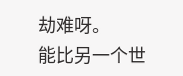劫难呀。
能比另一个世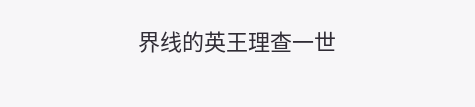界线的英王理查一世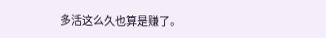多活这么久也算是赚了。